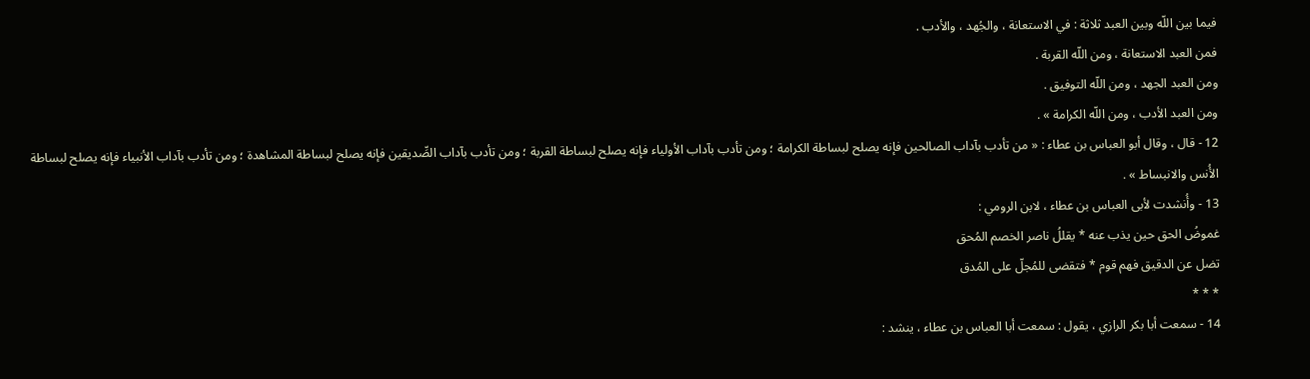فيما بين اللّه وبين العبد ثلاثة : في الاستعانة ، والجُهد ، والأدب .
فمن العبد الاستعانة ، ومن اللّه القربة .
ومن العبد الجهد ، ومن اللّه التوفيق .
ومن العبد الأدب ، ومن اللّه الكرامة » .
12 - قال ، وقال أبو العباس بن عطاء : « من تأدب بآداب الصالحين فإنه يصلح لبساطة الكرامة ؛ ومن تأدب بآداب الأولياء فإنه يصلح لبساطة القربة ؛ ومن تأدب بآداب الصِّديقين فإنه يصلح لبساطة المشاهدة ؛ ومن تأدب بآداب الأنبياء فإنه يصلح لبساطة الأُنس والانبساط » .
13 - وأُنشدت لأبى العباس بن عطاء ، لابن الرومي :
غموضُ الحق حين يذب عنه * يقللُ ناصر الخصم المُحق
تضل عن الدقيق فهم قوم * فتقضى للمُجلّ على المُدق
* * *
14 - سمعت أبا بكر الرازي ، يقول : سمعت أبا العباس بن عطاء ، ينشد :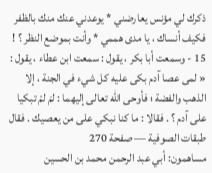ذكرك لي مؤنس يعارضني * يوعدني عنك منك بالظفر
فكيف أنساك ، يا مدى هممي * وأنت بموضع النظر ؟ !
15 - وسمعت أبا بكر ، يقول : سمعت ابن عطاء ، يقول : « لمى عصا آدم بكى عليه كل شيء في الجنة ، إلا الذهب والفضة ؛ فأوحى اللّه تعالى إليهما : لمَ لمْ تبكيا على آدم ؟ . فقالا : ما كنا نبكي على من يعصيك . فقال
طبقات الصوفية — صفحة 270
مساهمون: أبي عبد الرحمن محمد بن الحسين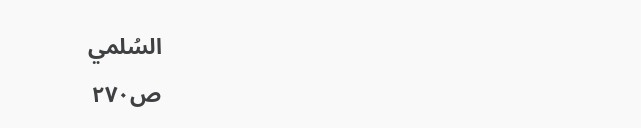السُلمي
ص٢٧٠